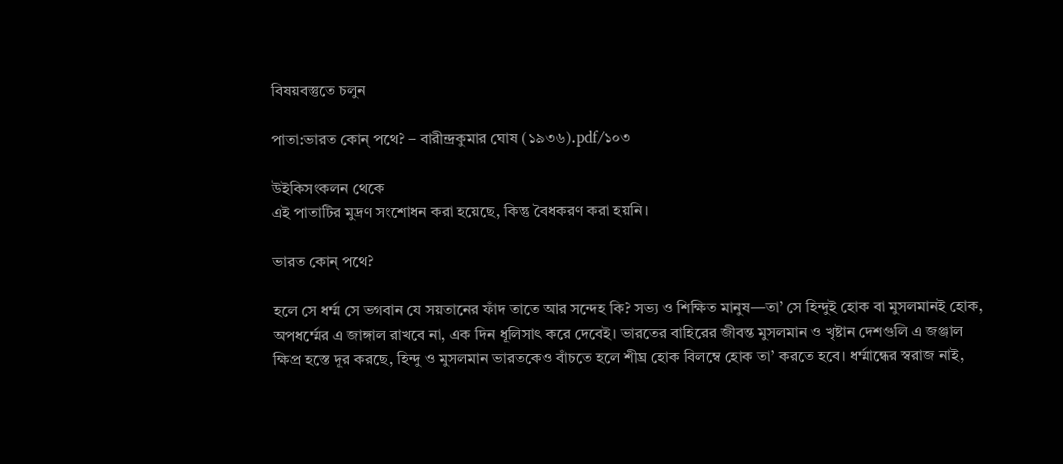বিষয়বস্তুতে চলুন

পাতা:ভারত কোন্‌ পথে? – বারীন্দ্রকুমার ঘোষ (১৯৩৬).pdf/১০৩

উইকিসংকলন থেকে
এই পাতাটির মুদ্রণ সংশোধন করা হয়েছে, কিন্তু বৈধকরণ করা হয়নি।

ভারত কোন্ পথে?

হলে সে ধর্ম্ম সে ভগবান যে সয়তানের ফাঁদ তাতে আর সন্দেহ কি? সভ্য ও শিক্ষিত মানুষ—তা’ সে হিন্দুই হোক বা মুসলমানই হোক, অপধর্ম্মের এ জাঙ্গাল রাখবে না, এক দিন ধূলিসাৎ করে দেবেই। ভারতের বাহিরের জীবন্ত মুসলমান ও খৃষ্টান দেশগুলি এ জঞ্জাল ক্ষিপ্র হস্তে দূর করছে, হিন্দু ও মুসলমান ভারতকেও বাঁচতে হলে শীঘ্র হোক বিলম্বে হোক তা’ করতে হবে। ধর্ম্মান্ধের স্বরাজ নাই,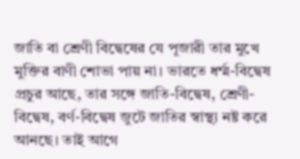জাতি বা শ্রেণী বিদ্বেষের যে পূজারী তার মুখে মুক্তির বাণী শোভা পায় না। ভারতে ধর্ম্ম-বিদ্বেষ প্রচুর আছে, তার সঙ্গে জাতি-বিদ্বেষ, শ্রেণী-বিদ্বেষ, বর্ণ-বিদ্বেষ জুটে জাতির স্বাস্থ্য নষ্ট করে আনছে। তাই আগে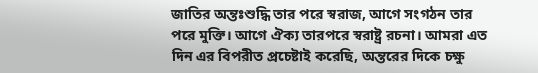জাতির অন্তঃশুদ্ধি তার পরে স্বরাজ, আগে সংগঠন তার পরে মুক্তি। আগে ঐক্য তারপরে স্বরাষ্ট্র রচনা। আমরা এত দিন এর বিপরীত প্রচেষ্টাই করেছি, অন্তরের দিকে চক্ষু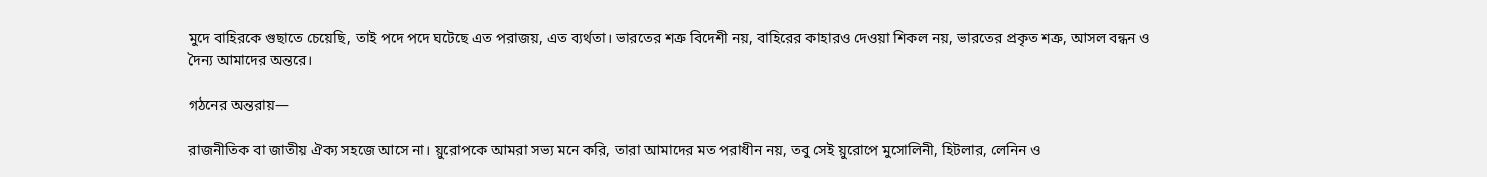মুদে বাহিরকে গুছাতে চেয়েছি, তাই পদে পদে ঘটেছে এত পরাজয়, এত ব্যর্থতা। ভারতের শত্রু বিদেশী নয়, বাহিরের কাহারও দেওয়া শিকল নয়, ভারতের প্রকৃত শত্রু, আসল বন্ধন ও দৈন্য আমাদের অন্তরে।

গঠনের অন্তরায়—

রাজনীতিক বা জাতীয় ঐক্য সহজে আসে না। য়ুরোপকে আমরা সভ্য মনে করি, তারা আমাদের মত পরাধীন নয়, তবু সেই য়ুরোপে মুসোলিনী, হিটলার, লেনিন ও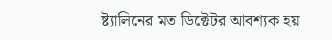ষ্ট্যালিনের মত ডিক্টেটর আবশ্যক হয়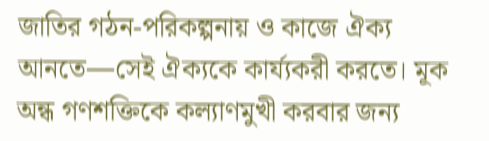জাতির গঠন-পরিকল্পনায় ও কাজে ঐক্য আনতে—সেই ঐক্যকে কার্য্যকরী করতে। মূক অন্ধ গণশক্তিকে কল্যাণমুখী করবার জন্য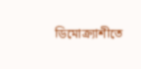ডিমোক্র্যাশীতে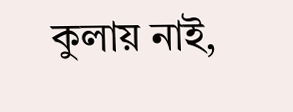কুলায় নাই,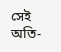সেই অতি-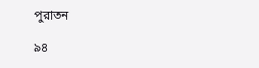পুরাতন

৯৪